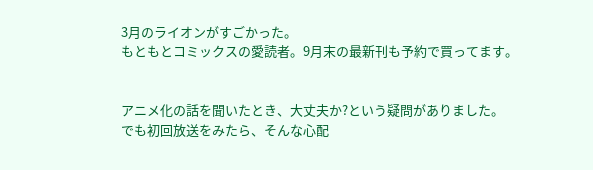3月のライオンがすごかった。
もともとコミックスの愛読者。9月末の最新刊も予約で買ってます。


アニメ化の話を聞いたとき、大丈夫か?という疑問がありました。
でも初回放送をみたら、そんな心配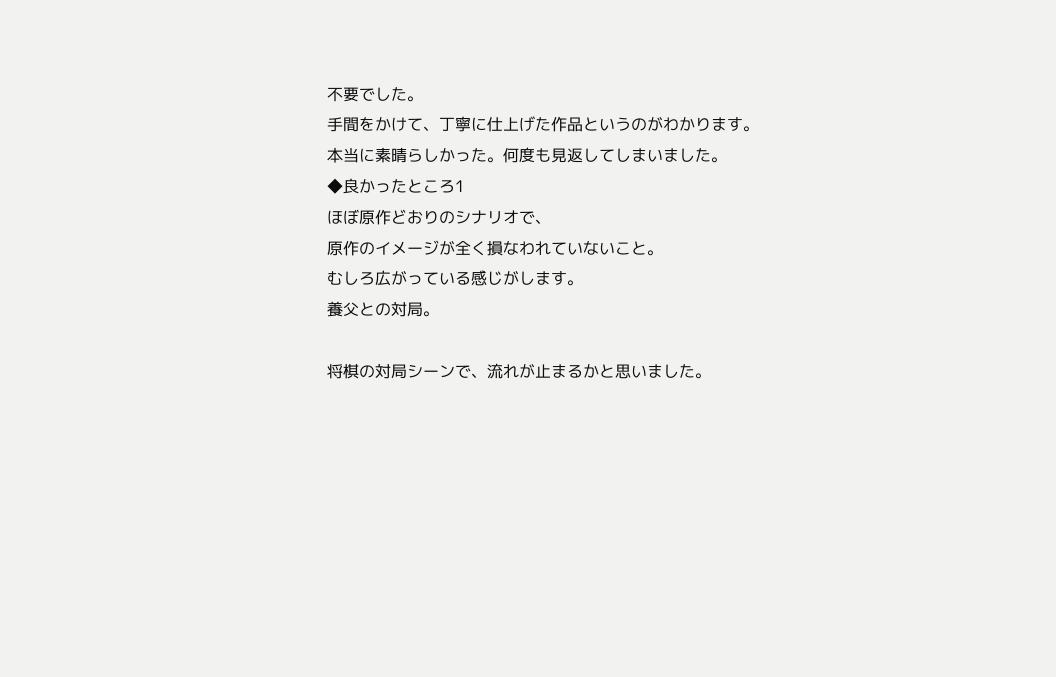不要でした。
手間をかけて、丁寧に仕上げた作品というのがわかります。
本当に素晴らしかった。何度も見返してしまいました。
◆良かったところ1
ほぼ原作どおりのシナリオで、
原作のイメージが全く損なわれていないこと。
むしろ広がっている感じがします。
養父との対局。

将棋の対局シーンで、流れが止まるかと思いました。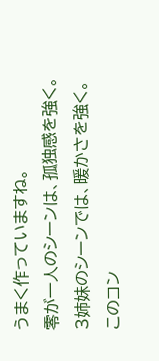うまく作っていますね。
零が一人のシーンは、孤独感を強く。
3姉妹のシーンでは、暖かさを強く。
このコン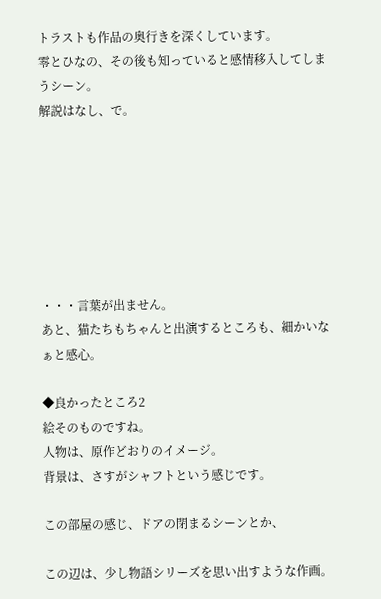トラストも作品の奥行きを深くしています。
零とひなの、その後も知っていると感情移入してしまうシーン。
解説はなし、で。







・・・言葉が出ません。
あと、猫たちもちゃんと出演するところも、細かいなぁと感心。

◆良かったところ2
絵そのものですね。
人物は、原作どおりのイメージ。
背景は、さすがシャフトという感じです。

この部屋の感じ、ドアの閉まるシーンとか、

この辺は、少し物語シリーズを思い出すような作画。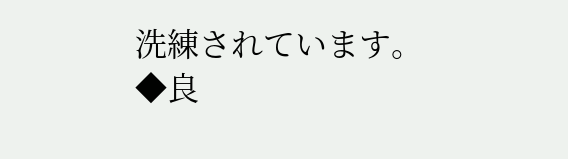洗練されています。
◆良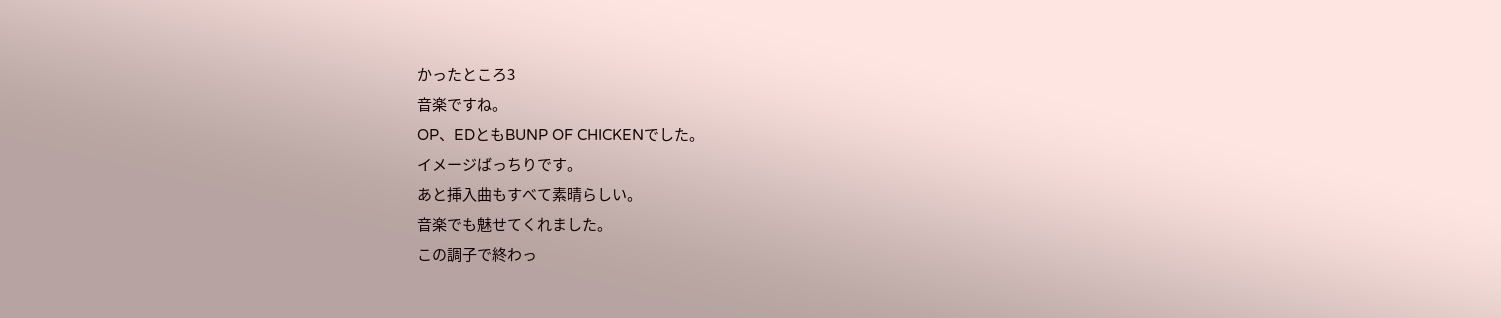かったところ3
音楽ですね。
OP、EDともBUNP OF CHICKENでした。
イメージばっちりです。
あと挿入曲もすべて素晴らしい。
音楽でも魅せてくれました。
この調子で終わっ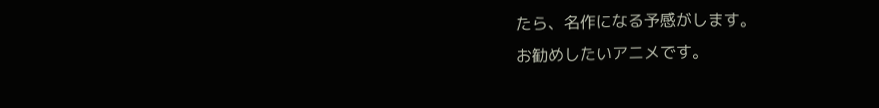たら、名作になる予感がします。
お勧めしたいアニメです。